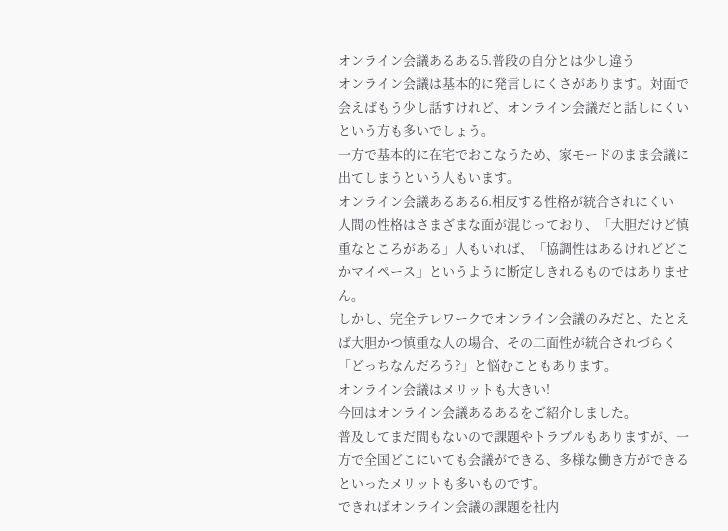オンライン会議あるある5.普段の自分とは少し違う
オンライン会議は基本的に発言しにくさがあります。対面で会えばもう少し話すけれど、オンライン会議だと話しにくいという方も多いでしょう。
一方で基本的に在宅でおこなうため、家モードのまま会議に出てしまうという人もいます。
オンライン会議あるある6.相反する性格が統合されにくい
人間の性格はさまざまな面が混じっており、「大胆だけど慎重なところがある」人もいれば、「協調性はあるけれどどこかマイペース」というように断定しきれるものではありません。
しかし、完全テレワークでオンライン会議のみだと、たとえば大胆かつ慎重な人の場合、その二面性が統合されづらく「どっちなんだろう?」と悩むこともあります。
オンライン会議はメリットも大きい!
今回はオンライン会議あるあるをご紹介しました。
普及してまだ間もないので課題やトラブルもありますが、一方で全国どこにいても会議ができる、多様な働き方ができるといったメリットも多いものです。
できればオンライン会議の課題を社内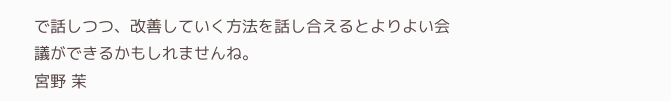で話しつつ、改善していく方法を話し合えるとよりよい会議ができるかもしれませんね。
宮野 茉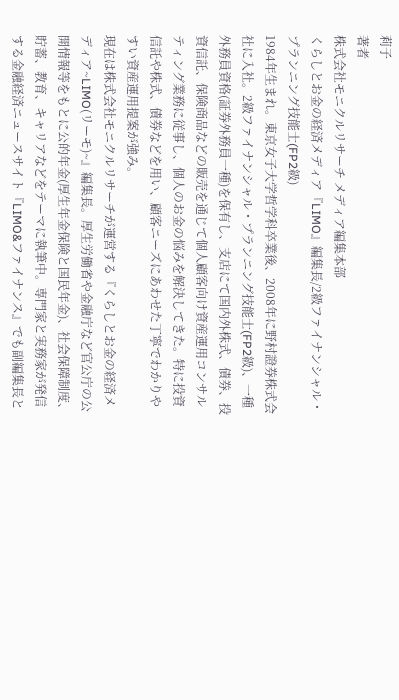莉子
著者
株式会社モニクルリサーチ メディア編集本部
くらしとお金の経済メディア『LIMO』編集長/2級ファイナンシャル・プランニング技能士(FP2級)
1984年生まれ。東京女子大学哲学科卒業後、2008年に野村證券株式会社に入社。2級ファイナンシャル・プランニング技能士(FP2級)、一種外務員資格(証券外務員一種)を保有し、支店にて国内外株式、債券、投資信託、保険商品などの販売を通じて個人顧客向け資産運用コンサルティング業務に従事し、個人のお金の悩みを解決してきた。特に投資信託や株式、債券などを用い、顧客ニーズにあわせた丁寧でわかりやすい資産運用提案が強み。
現在は株式会社モニクルリサーチが運営する『くらしとお金の経済メディア~LIMO(リーモ)~』編集長。厚生労働省や金融庁など官公庁の公開情報等をもとに公的年金(厚生年金保険と国民年金)、社会保障制度、貯蓄、教育、キャリアなどをテーマに執筆中。専門家と実務家が発信する金融経済ニュースサイト『LIMO&ファイナンス』でも副編集長と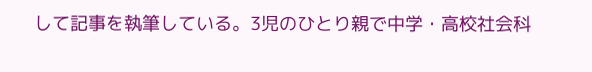して記事を執筆している。3児のひとり親で中学・高校社会科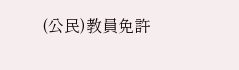(公民)教員免許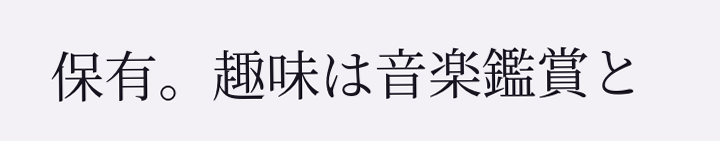保有。趣味は音楽鑑賞と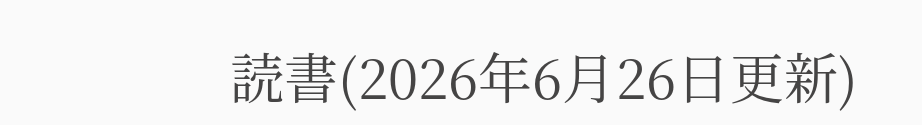読書(2026年6月26日更新)